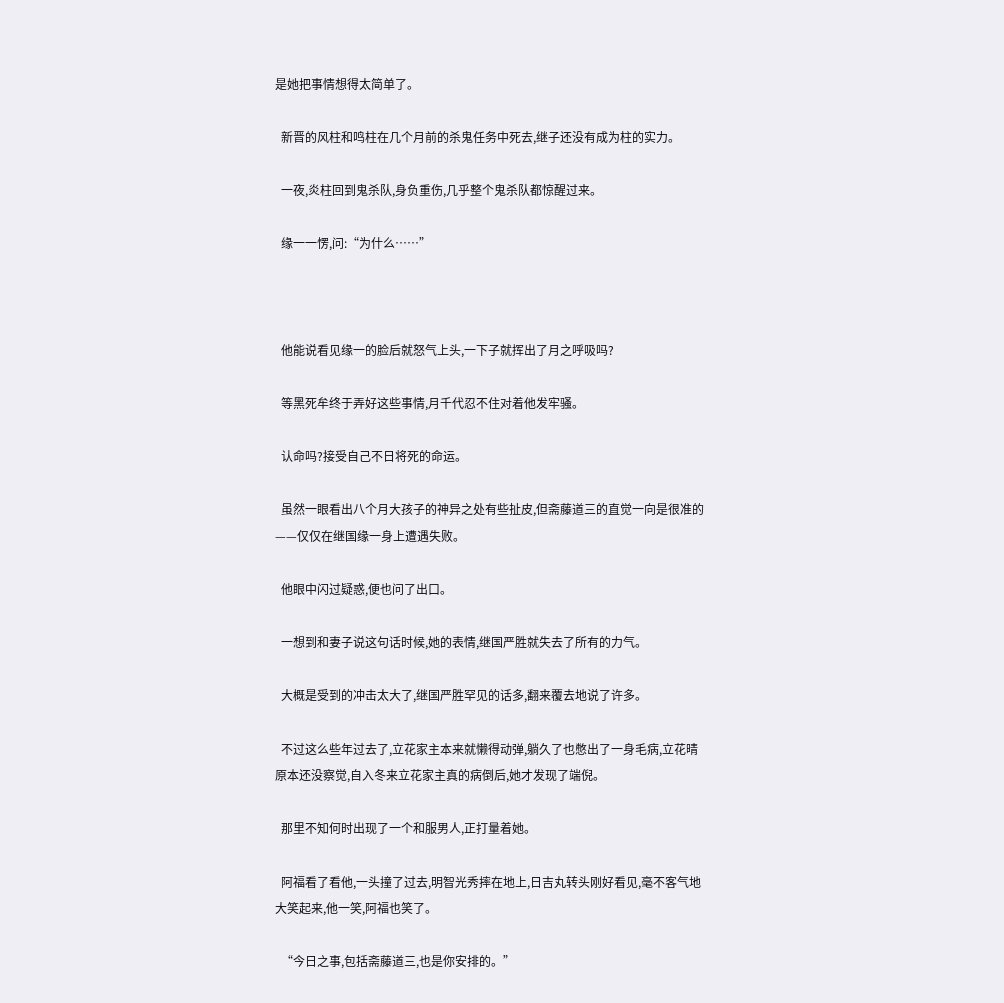是她把事情想得太简单了。

  新晋的风柱和鸣柱在几个月前的杀鬼任务中死去,继子还没有成为柱的实力。

  一夜,炎柱回到鬼杀队,身负重伤,几乎整个鬼杀队都惊醒过来。

  缘一一愣,问:“为什么……”



  他能说看见缘一的脸后就怒气上头,一下子就挥出了月之呼吸吗?

  等黑死牟终于弄好这些事情,月千代忍不住对着他发牢骚。

  认命吗?接受自己不日将死的命运。

  虽然一眼看出八个月大孩子的神异之处有些扯皮,但斋藤道三的直觉一向是很准的——仅仅在继国缘一身上遭遇失败。

  他眼中闪过疑惑,便也问了出口。

  一想到和妻子说这句话时候,她的表情,继国严胜就失去了所有的力气。

  大概是受到的冲击太大了,继国严胜罕见的话多,翻来覆去地说了许多。

  不过这么些年过去了,立花家主本来就懒得动弹,躺久了也憋出了一身毛病,立花晴原本还没察觉,自入冬来立花家主真的病倒后,她才发现了端倪。

  那里不知何时出现了一个和服男人,正打量着她。

  阿福看了看他,一头撞了过去,明智光秀摔在地上,日吉丸转头刚好看见,毫不客气地大笑起来,他一笑,阿福也笑了。

  “今日之事,包括斋藤道三,也是你安排的。”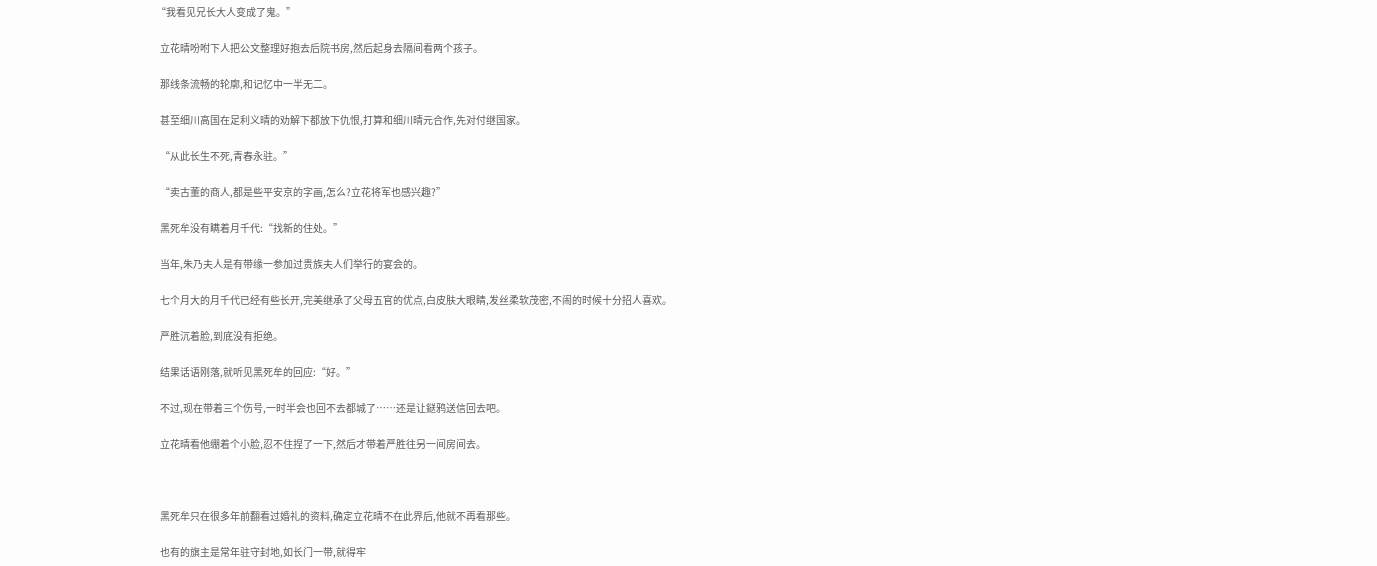“我看见兄长大人变成了鬼。”

  立花晴吩咐下人把公文整理好抱去后院书房,然后起身去隔间看两个孩子。

  那线条流畅的轮廓,和记忆中一半无二。

  甚至细川高国在足利义晴的劝解下都放下仇恨,打算和细川晴元合作,先对付继国家。

  “从此长生不死,青春永驻。”

  “卖古董的商人,都是些平安京的字画,怎么?立花将军也感兴趣?”

  黑死牟没有瞒着月千代:“找新的住处。”

  当年,朱乃夫人是有带缘一参加过贵族夫人们举行的宴会的。

  七个月大的月千代已经有些长开,完美继承了父母五官的优点,白皮肤大眼睛,发丝柔软茂密,不闹的时候十分招人喜欢。

  严胜沉着脸,到底没有拒绝。

  结果话语刚落,就听见黑死牟的回应:“好。”

  不过,现在带着三个伤号,一时半会也回不去都城了……还是让鎹鸦送信回去吧。

  立花晴看他绷着个小脸,忍不住捏了一下,然后才带着严胜往另一间房间去。



  黑死牟只在很多年前翻看过婚礼的资料,确定立花晴不在此界后,他就不再看那些。

  也有的旗主是常年驻守封地,如长门一带,就得牢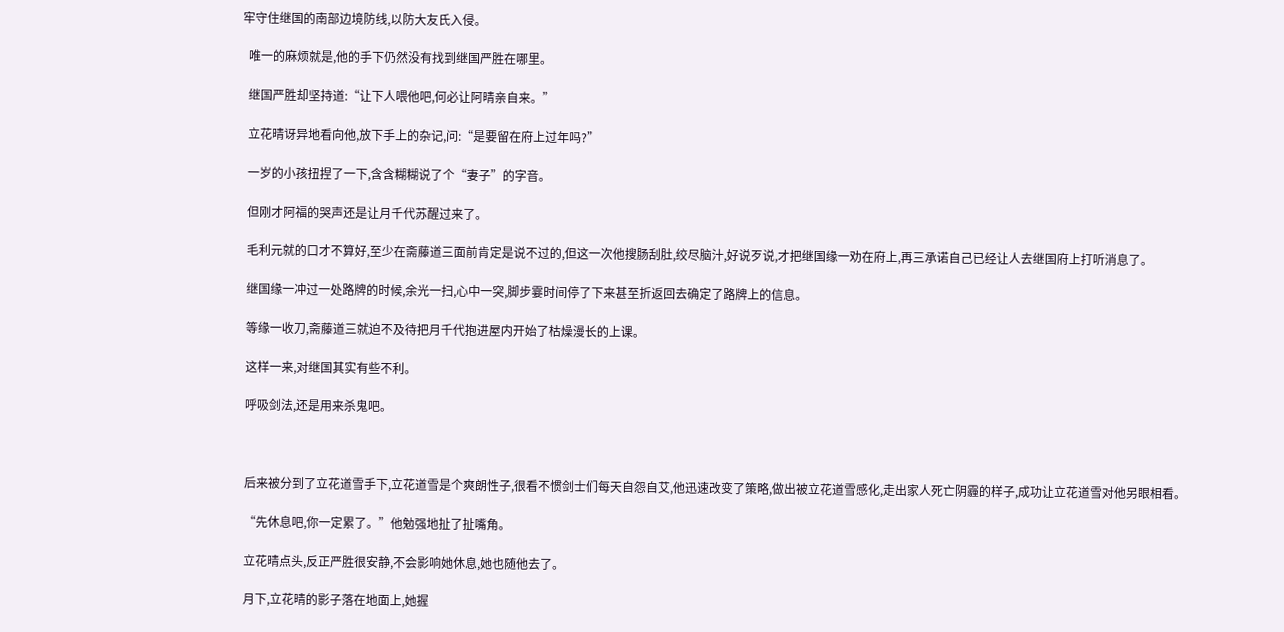牢守住继国的南部边境防线,以防大友氏入侵。

  唯一的麻烦就是,他的手下仍然没有找到继国严胜在哪里。

  继国严胜却坚持道:“让下人喂他吧,何必让阿晴亲自来。”

  立花晴讶异地看向他,放下手上的杂记,问:“是要留在府上过年吗?”

  一岁的小孩扭捏了一下,含含糊糊说了个“妻子”的字音。

  但刚才阿福的哭声还是让月千代苏醒过来了。

  毛利元就的口才不算好,至少在斋藤道三面前肯定是说不过的,但这一次他搜肠刮肚,绞尽脑汁,好说歹说,才把继国缘一劝在府上,再三承诺自己已经让人去继国府上打听消息了。

  继国缘一冲过一处路牌的时候,余光一扫,心中一突,脚步霎时间停了下来甚至折返回去确定了路牌上的信息。

  等缘一收刀,斋藤道三就迫不及待把月千代抱进屋内开始了枯燥漫长的上课。

  这样一来,对继国其实有些不利。

  呼吸剑法,还是用来杀鬼吧。



  后来被分到了立花道雪手下,立花道雪是个爽朗性子,很看不惯剑士们每天自怨自艾,他迅速改变了策略,做出被立花道雪感化,走出家人死亡阴霾的样子,成功让立花道雪对他另眼相看。

  “先休息吧,你一定累了。”他勉强地扯了扯嘴角。

  立花晴点头,反正严胜很安静,不会影响她休息,她也随他去了。

  月下,立花晴的影子落在地面上,她握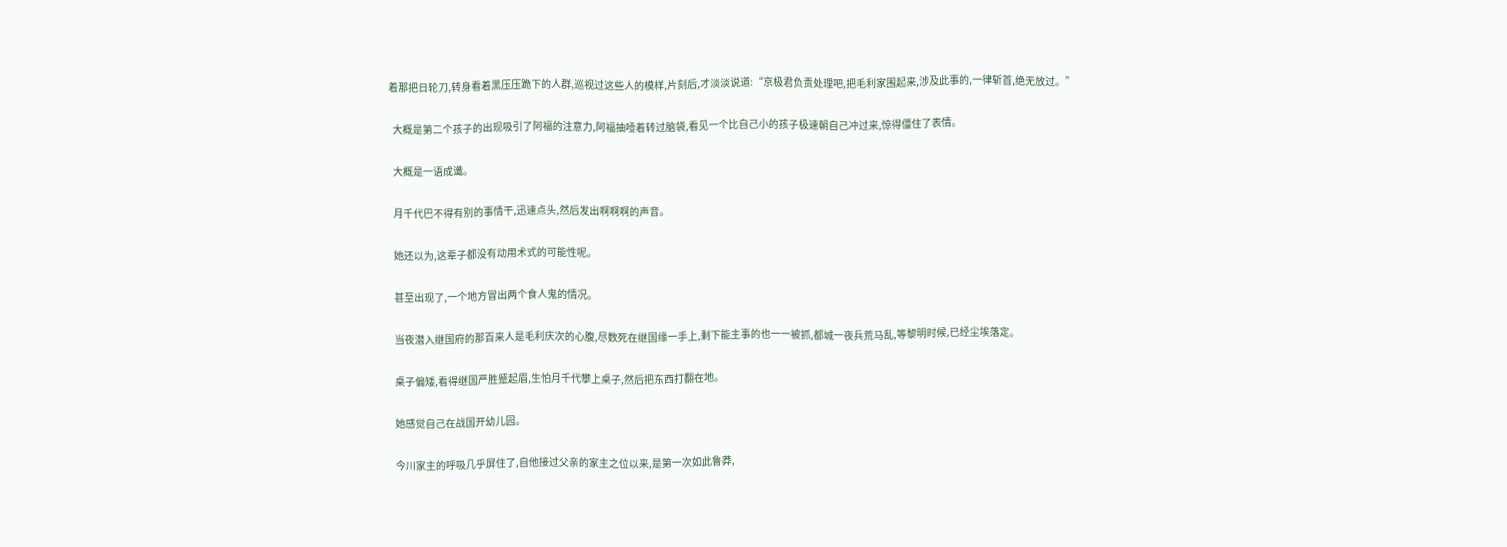着那把日轮刀,转身看着黑压压跪下的人群,巡视过这些人的模样,片刻后,才淡淡说道:“京极君负责处理吧,把毛利家围起来,涉及此事的,一律斩首,绝无放过。”

  大概是第二个孩子的出现吸引了阿福的注意力,阿福抽噎着转过脑袋,看见一个比自己小的孩子极速朝自己冲过来,惊得僵住了表情。

  大概是一语成谶。

  月千代巴不得有别的事情干,迅速点头,然后发出啊啊啊的声音。

  她还以为,这辈子都没有动用术式的可能性呢。

  甚至出现了,一个地方冒出两个食人鬼的情况。

  当夜潜入继国府的那百来人是毛利庆次的心腹,尽数死在继国缘一手上,剩下能主事的也一一被抓,都城一夜兵荒马乱,等黎明时候,已经尘埃落定。

  桌子偏矮,看得继国严胜蹙起眉,生怕月千代攀上桌子,然后把东西打翻在地。

  她感觉自己在战国开幼儿园。

  今川家主的呼吸几乎屏住了,自他接过父亲的家主之位以来,是第一次如此鲁莽,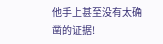他手上甚至没有太确凿的证据!